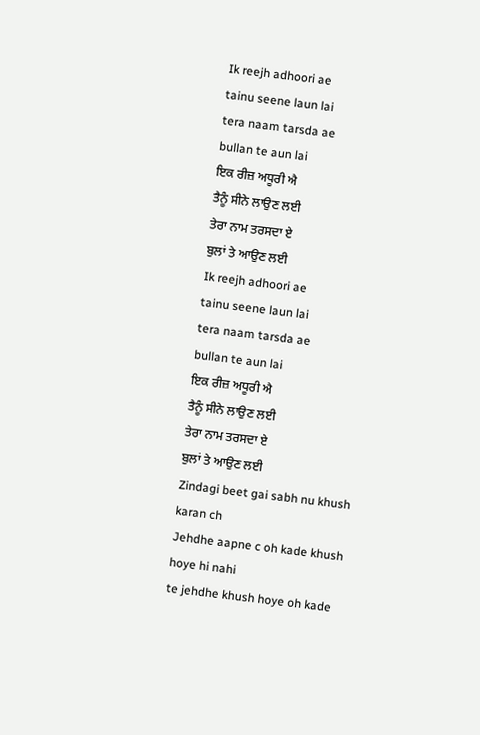Ik reejh adhoori ae
tainu seene laun lai
tera naam tarsda ae
bullan te aun lai
ਇਕ ਰੀਜ਼ ਅਧੂਰੀ ਐ
ਤੈਨੂੰ ਸੀਨੇ ਲਾਉਣ ਲਈ
ਤੇਰਾ ਨਾਮ ਤਰਸਦਾ ਏ
ਬੁਲਾਂ ਤੇ ਆਉਣ ਲਈ
Ik reejh adhoori ae
tainu seene laun lai
tera naam tarsda ae
bullan te aun lai
ਇਕ ਰੀਜ਼ ਅਧੂਰੀ ਐ
ਤੈਨੂੰ ਸੀਨੇ ਲਾਉਣ ਲਈ
ਤੇਰਾ ਨਾਮ ਤਰਸਦਾ ਏ
ਬੁਲਾਂ ਤੇ ਆਉਣ ਲਈ
Zindagi beet gai sabh nu khush karan ch
Jehdhe aapne c oh kade khush hoye hi nahi
te jehdhe khush hoye oh kade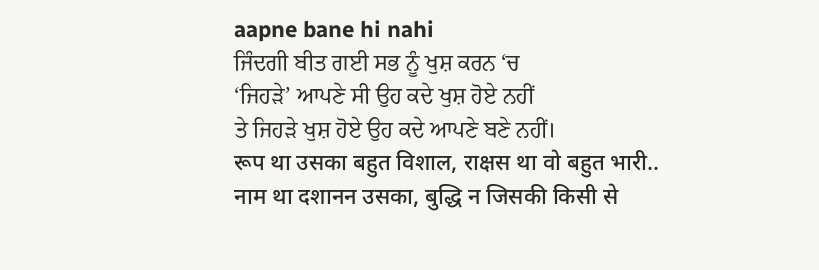aapne bane hi nahi
ਜਿੰਦਗੀ ਬੀਤ ਗਈ ਸਭ ਨੂੰ ਖੁਸ਼ ਕਰਨ ‘ਚ
‘ਜਿਹੜੇ’ ਆਪਣੇ ਸੀ ਉਹ ਕਦੇ ਖੁਸ਼ ਹੋਏ ਨਹੀਂ
ਤੇ ਜਿਹੜੇ ਖੁਸ਼ ਹੋਏ ਉਹ ਕਦੇ ਆਪਣੇ ਬਣੇ ਨਹੀਂ।
रूप था उसका बहुत विशाल, राक्षस था वो बहुत भारी..
नाम था दशानन उसका, बुद्धि न जिसकी किसी से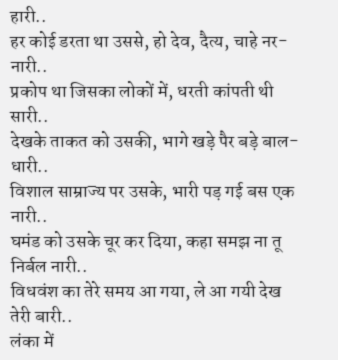हारी..
हर कोई डरता था उससे, हो देव, दैत्य, चाहे नर-नारी..
प्रकोप था जिसका लोकों में, धरती कांपती थी सारी..
देखके ताकत को उसकी, भागे खड़े पैर बड़े बाल-धारी..
विशाल साम्राज्य पर उसके, भारी पड़ गई बस एक नारी..
घमंड को उसके चूर कर दिया, कहा समझ ना तू निर्बल नारी..
विधवंश का तेरे समय आ गया, ले आ गयी देख तेरी बारी..
लंका में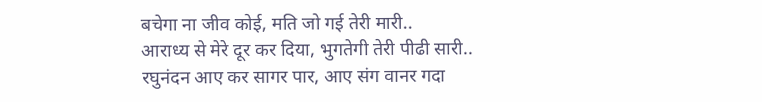बचेगा ना जीव कोई, मति जो गई तेरी मारी..
आराध्य से मेरे दूर कर दिया, भुगतेगी तेरी पीढी सारी..
रघुनंदन आए कर सागर पार, आए संग वानर गदा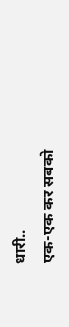धारी..
एक-एक कर सबको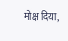मोक्ष दिया,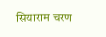सियाराम चरण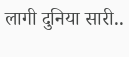लागी दुनिया सारी..